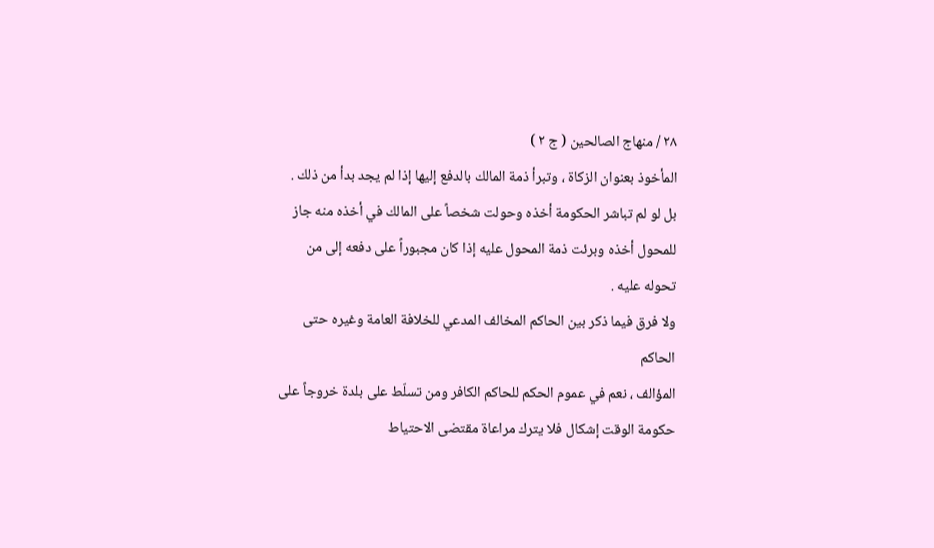۲۸ / منهاج الصالحين ( ج ۲ )
المأخوذ بعنوان الزكاة ، وتبرأ ذمة المالك بالدفع إليها إذا لم يجد بدأ من ذلك .
بل لو لم تباشر الحكومة أخذه وحولت شخصاً على المالك في أخذه منه جاز
للمحول أخذه وبرئت ذمة المحول عليه إذا كان مجبوراً على دفعه إلى من تحوله عليه .
ولا فرق فيما ذكر بين الحاكم المخالف المدعي للخلافة العامة وغيره حتى الحاكم
المؤالف ، نعم في عموم الحكم للحاكم الكافر ومن تسلّط على بلدة خروجاً على
حكومة الوقت إشكال فلا يترك مراعاة مقتضى الاحتياط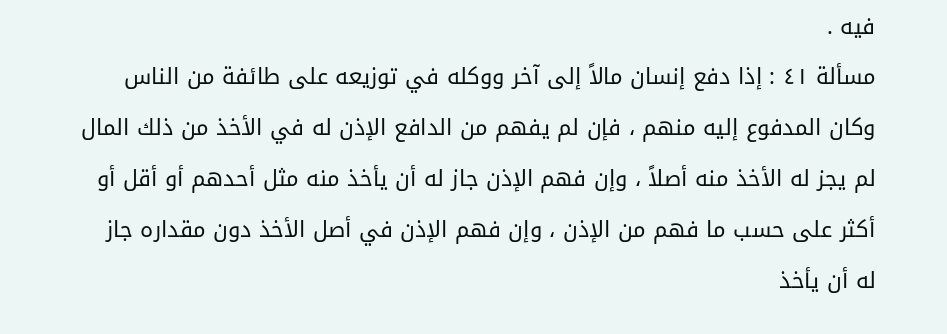فيه .
مسألة ٤١ : إذا دفع إنسان مالاً إلى آخر ووكله في توزيعه على طائفة من الناس
وكان المدفوع إليه منهم ، فإن لم يفهم من الدافع الإذن له في الأخذ من ذلك المال
لم يجز له الأخذ منه أصلاً ، وإن فهم الإذن جاز له أن يأخذ منه مثل أحدهم أو أقل أو
أكثر على حسب ما فهم من الإذن ، وإن فهم الإذن في أصل الأخذ دون مقداره جاز
له أن يأخذ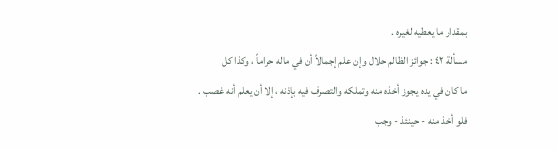بمقدار ما يعطيه لغيره .
مسألة ٤٢ : جوائز الظالم حلال وإن علم إجمالاً أن في ماله حراماً ، وكذا كل
ما كان في يده يجوز أخذه منه وتملكه والتصرف فيه بإذنه ، إلا أن يعلم أنه غصب .
فلو أخذ منه - حينئذ - وجب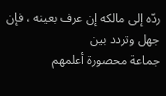ردّه إلى مالكه إن عرف بعينه ، فإن جهل وتردد بين
جماعة محصورة أعلمهم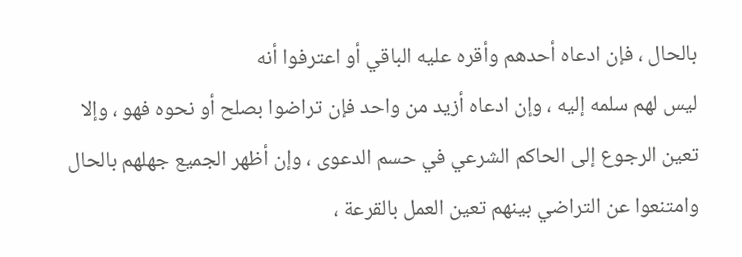بالحال ، فإن ادعاه أحدهم وأقره عليه الباقي أو اعترفوا أنه
ليس لهم سلمه إليه ، وإن ادعاه أزيد من واحد فإن تراضوا بصلح أو نحوه فهو ، وإلا
تعين الرجوع إلى الحاكم الشرعي في حسم الدعوى ، وإن أظهر الجميع جهلهم بالحال
وامتنعوا عن التراضي بينهم تعين العمل بالقرعة ،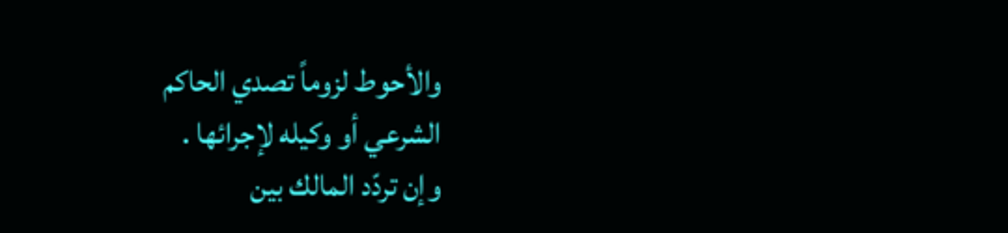والأحوط لزوماً تصدي الحاكم
الشرعي أو وكيله لإجرائها .
وإن تردّد المالك بين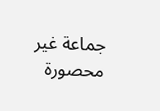جماعة غير محصورة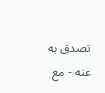تصدق به عنه - مع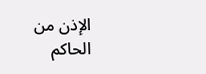الإذن من الحاكم